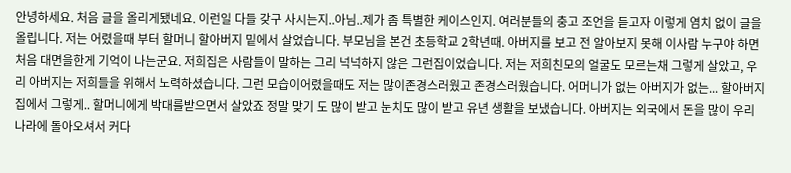안녕하세요. 처음 글을 올리게됐네요. 이런일 다들 갖구 사시는지..아님..제가 좀 특별한 케이스인지. 여러분들의 충고 조언을 듣고자 이렇게 염치 없이 글을 올립니다. 저는 어렸을때 부터 할머니 할아버지 밑에서 살었습니다. 부모님을 본건 초등학교 2학년때. 아버지를 보고 전 알아보지 못해 이사람 누구야 하면 처음 대면을한게 기억이 나는군요. 저희집은 사람들이 말하는 그리 넉넉하지 않은 그런집이었습니다. 저는 저희친모의 얼굴도 모르는채 그렇게 살았고, 우리 아버지는 저희들을 위해서 노력하셨습니다. 그런 모습이어렸을때도 저는 많이존경스러웠고 존경스러웠습니다. 어머니가 없는 아버지가 없는... 할아버지 집에서 그렇게.. 할머니에게 박대를받으면서 살았죠 정말 맞기 도 많이 받고 눈치도 많이 받고 유년 생활을 보냈습니다. 아버지는 외국에서 돈을 많이 우리나라에 돌아오셔서 커다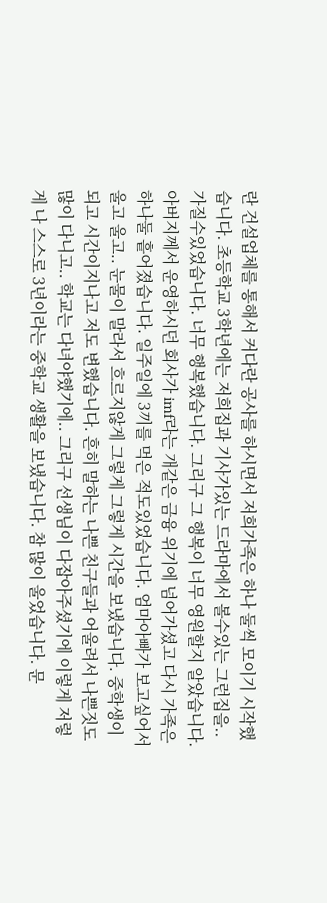란 건설업체를 통해서 커다란 공사를 하시면서 저희가족은 하나 둘씩 모이기 시작했습니다. 초등학교 3학년에는 저희집과 기사가있는 드라마에서 볼수있는 그런집을..가질수있었습니다. 너무 행복했습니다. 그리구 그 행복이 너무 영원할지 알았습니다. 아버지께서 운영하시던 회사가 imf라는 개같은 금융 위기에 넘어가셨고 다시 가족은 하나둘 흩어졌습니다. 일주일에 3끼를 먹은 적도있었습니다. 엄마아빠가 보고싶어서 울고 울고.. 눈물이 말라서 흐르지않게 그렇게 그렇게 시간을 보냈습니다. 중학생이 되고 시간이지나고 저도 변했습니다. 흔히 말하는 나쁜 친구들과 어울려서 나쁜짓도 많이 다니고.. 학교는 다녀야했기에.. 그리구 선생님이 다잡아주셨기에 이렇게 저렇게 나 스스로 3년이라는 중학교 생활을 보냈습니다. 참 많이 울었습니다. 문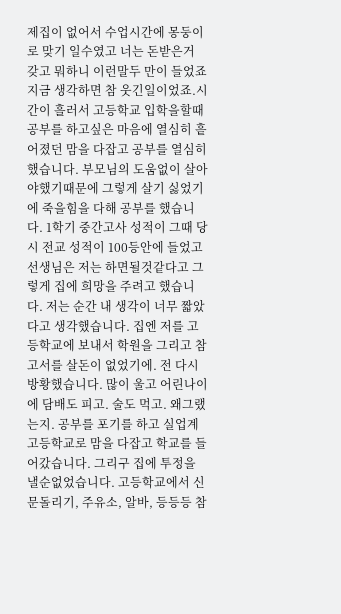제집이 없어서 수업시간에 몽둥이로 맞기 일수였고 너는 돈받은거 갖고 뭐하니 이런말두 만이 들었죠 지금 생각하면 참 웃긴일이었죠.시간이 흘러서 고등학교 입학을할때 공부를 하고싶은 마음에 열심히 흩어졌던 맘을 다잡고 공부를 열심히했습니다. 부모님의 도움없이 살아야했기때문에 그렇게 살기 싫었기에 죽을힘을 다해 공부를 했습니다. 1학기 중간고사 성적이 그때 당시 전교 성적이 100등안에 들었고 선생님은 저는 하면될것같다고 그렇게 집에 희망을 주려고 했습니다. 저는 순간 내 생각이 너무 짧았다고 생각했습니다. 집엔 저를 고등학교에 보내서 학원을 그리고 참고서를 살돈이 없었기에. 전 다시 방황했습니다. 많이 울고 어린나이에 담배도 피고. 술도 먹고. 왜그랬는지. 공부를 포기를 하고 실업계 고등학교로 맘을 다잡고 학교를 들어갔습니다. 그리구 집에 투정을 낼순없었습니다. 고등학교에서 신문돌리기, 주유소, 알바, 등등등 참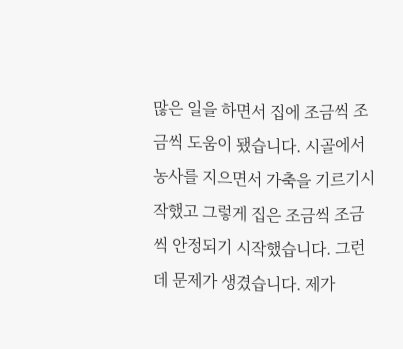많은 일을 하면서 집에 조금씩 조금씩 도움이 됐습니다. 시골에서 농사를 지으면서 가축을 기르기시작했고 그렇게 집은 조금씩 조금씩 안정되기 시작했습니다. 그런데 문제가 생겼습니다. 제가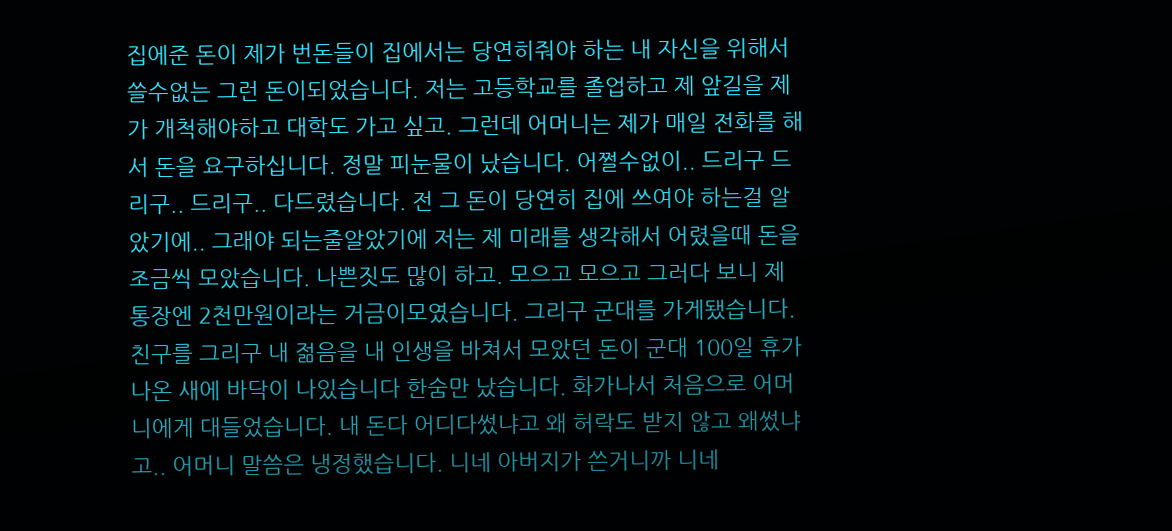집에준 돈이 제가 번돈들이 집에서는 당연히줘야 하는 내 자신을 위해서 쓸수없는 그런 돈이되었습니다. 저는 고등학교를 졸업하고 제 앞길을 제가 개척해야하고 대학도 가고 싶고. 그런데 어머니는 제가 매일 전화를 해서 돈을 요구하십니다. 정말 피눈물이 났습니다. 어쩔수없이.. 드리구 드리구.. 드리구.. 다드렸습니다. 전 그 돈이 당연히 집에 쓰여야 하는걸 알았기에.. 그래야 되는줄알았기에 저는 제 미래를 생각해서 어렸을때 돈을 조금씩 모았습니다. 나쁜짓도 많이 하고. 모으고 모으고 그러다 보니 제 통장엔 2천만원이라는 거금이모였습니다. 그리구 군대를 가게됐습니다. 친구를 그리구 내 젊음을 내 인생을 바쳐서 모았던 돈이 군대 100일 휴가 나온 새에 바닥이 나있습니다 한숨만 났습니다. 화가나서 처음으로 어머니에게 대들었습니다. 내 돈다 어디다썼냐고 왜 허락도 받지 않고 왜썼냐고.. 어머니 말씀은 냉정했습니다. 니네 아버지가 쓴거니까 니네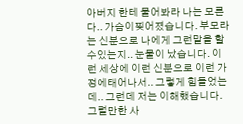아버지 한테 물어봐라 나는 모른다.. 가슴이찢어졌습니다. 부모라는 신분으로 나에게 그런말을 할수있는지.. 눈물이 났습니다. 이런 세상에 이런 신분으로 이런 가정에태어나서.. 그렇게 힘들었는데.. 그런데 저는 이해했습니다. 그럴만한 사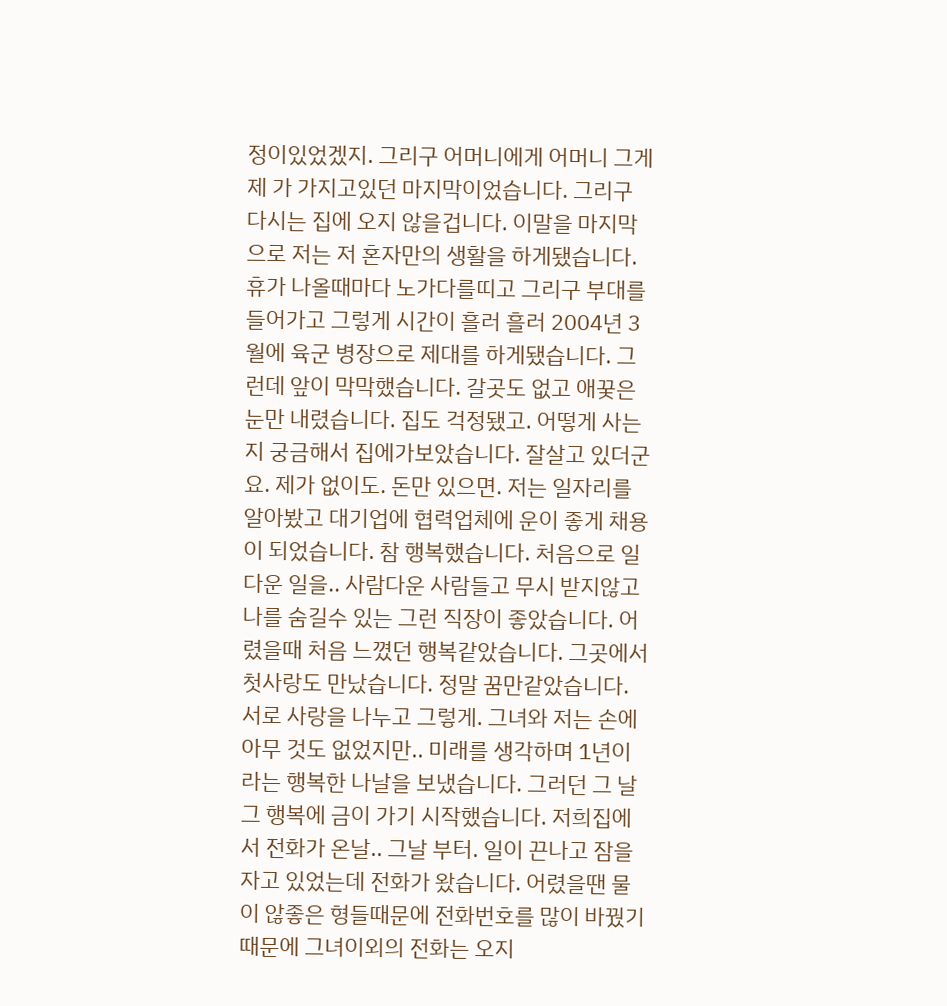정이있었겠지. 그리구 어머니에게 어머니 그게 제 가 가지고있던 마지막이었습니다. 그리구 다시는 집에 오지 않을겁니다. 이말을 마지막으로 저는 저 혼자만의 생활을 하게됐습니다. 휴가 나올때마다 노가다를띠고 그리구 부대를 들어가고 그렇게 시간이 흘러 흘러 2004년 3월에 육군 병장으로 제대를 하게됐습니다. 그런데 앞이 막막했습니다. 갈곳도 없고 애꿎은 눈만 내렸습니다. 집도 걱정됐고. 어떻게 사는 지 궁금해서 집에가보았습니다. 잘살고 있더군요. 제가 없이도. 돈만 있으면. 저는 일자리를 알아봤고 대기업에 협력업체에 운이 좋게 채용이 되었습니다. 참 행복했습니다. 처음으로 일다운 일을.. 사람다운 사람들고 무시 받지않고 나를 숨길수 있는 그런 직장이 좋았습니다. 어렸을때 처음 느꼈던 행복같았습니다. 그곳에서 첫사랑도 만났습니다. 정말 꿈만같았습니다. 서로 사랑을 나누고 그렇게. 그녀와 저는 손에 아무 것도 없었지만.. 미래를 생각하며 1년이라는 행복한 나날을 보냈습니다. 그러던 그 날 그 행복에 금이 가기 시작했습니다. 저희집에서 전화가 온날.. 그날 부터. 일이 끈나고 잠을 자고 있었는데 전화가 왔습니다. 어렸을땐 물이 않좋은 형들때문에 전화번호를 많이 바꿨기때문에 그녀이외의 전화는 오지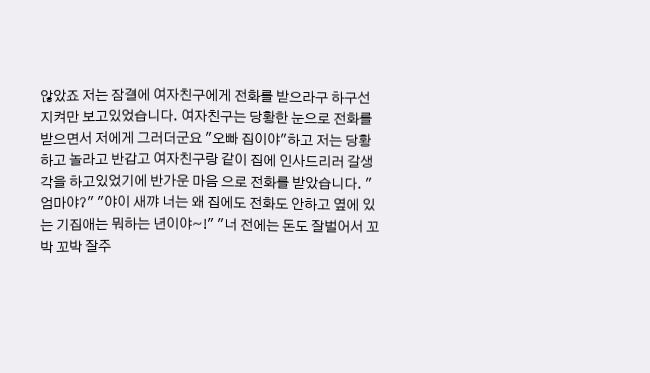않았죠 저는 잠결에 여자친구에게 전화를 받으라구 하구선 지켜만 보고있었습니다. 여자친구는 당황한 눈으로 전화를 받으면서 저에게 그러더군요 "오빠 집이야"하고 저는 당황하고 놀라고 반갑고 여자친구랑 같이 집에 인사드리러 갈생각을 하고있었기에 반가운 마음 으로 전화를 받았습니다. "엄마야?" "야이 새꺄 너는 왜 집에도 전화도 안하고 옆에 있는 기집애는 뭐하는 년이야~!" "너 전에는 돈도 잘벌어서 꼬박 꼬박 잘주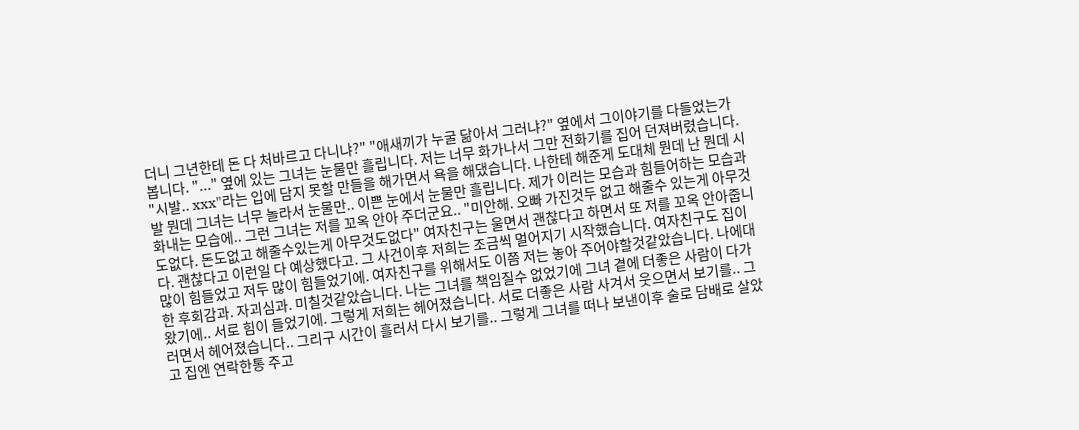더니 그년한테 돈 다 처바르고 다니냐?" "애새끼가 누굴 닮아서 그러냐?" 옆에서 그이야기를 다들었는가 봅니다. "..." 옆에 있는 그녀는 눈물만 흘립니다. 저는 너무 화가나서 그만 전화기를 집어 던져버렸습니다. "시발.. xxx"라는 입에 담지 못할 만들을 해가면서 욕을 해댔습니다. 나한테 해준게 도대체 뭔데 난 뭔데 시발 뭔데 그녀는 너무 놀라서 눈물만.. 이쁜 눈에서 눈물만 흘립니다. 제가 이러는 모습과 힘들어하는 모습과 화내는 모습에.. 그런 그녀는 저를 꼬옥 안아 주더군요.. "미안해. 오빠 가진것두 없고 해줄수 있는게 아무것도없다. 돈도없고 해줄수있는게 아무것도없다" 여자친구는 울면서 괜찮다고 하면서 또 저를 꼬옥 안아줍니다. 괜찮다고 이런일 다 예상했다고. 그 사건이후 저희는 조금씩 멀어지기 시작했습니다. 여자친구도 집이 많이 힘들었고 저두 많이 힘들었기에. 여자친구를 위해서도 이쯤 저는 놓아 주어야할것같았습니다. 나에대한 후회감과. 자괴심과. 미칠것같았습니다. 나는 그녀를 책임질수 없었기에 그녀 곁에 더좋은 사람이 다가왔기에.. 서로 힘이 들었기에. 그렇게 저희는 헤어졌습니다. 서로 더좋은 사람 사겨서 웃으면서 보기를.. 그러면서 헤어졌습니다.. 그리구 시간이 흘러서 다시 보기를.. 그렇게 그녀를 떠나 보낸이후 술로 담배로 살았고 집엔 연락한통 주고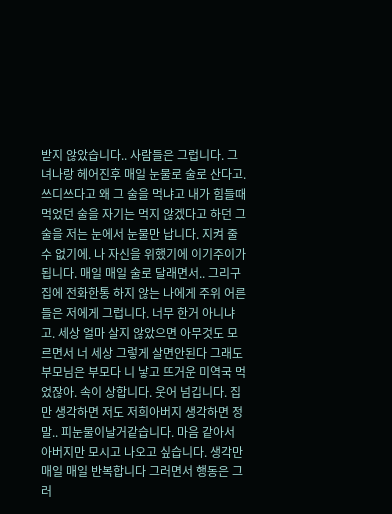받지 않았습니다.. 사람들은 그럽니다. 그녀나랑 헤어진후 매일 눈물로 술로 산다고. 쓰디쓰다고 왜 그 술을 먹냐고 내가 힘들때 먹었던 술을 자기는 먹지 않겠다고 하던 그술을 저는 눈에서 눈물만 납니다. 지켜 줄수 없기에. 나 자신을 위했기에 이기주이가 됩니다. 매일 매일 술로 달래면서.. 그리구 집에 전화한통 하지 않는 나에게 주위 어른들은 저에게 그럽니다. 너무 한거 아니냐고. 세상 얼마 살지 않았으면 아무것도 모르면서 너 세상 그렇게 살면안된다 그래도 부모님은 부모다 니 낳고 뜨거운 미역국 먹었잖아. 속이 상합니다. 웃어 넘깁니다. 집만 생각하면 저도 저희아버지 생각하면 정말.. 피눈물이날거같습니다. 마음 같아서 아버지만 모시고 나오고 싶습니다. 생각만 매일 매일 반복합니다 그러면서 행동은 그러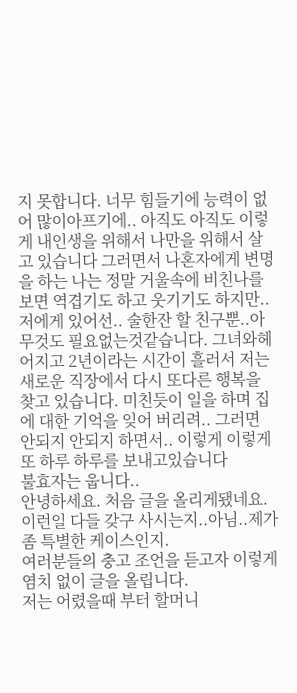지 못합니다. 너무 힘들기에 능력이 없어 많이아프기에.. 아직도 아직도 이렇게 내인생을 위해서 나만을 위해서 살고 있습니다 그러면서 나혼자에게 변명을 하는 나는 정말 거울속에 비친나를 보면 역겹기도 하고 웃기기도 하지만.. 저에게 있어선.. 술한잔 할 친구뿐..아무것도 필요없는것같습니다. 그녀와헤어지고 2년이라는 시간이 흘러서 저는 새로운 직장에서 다시 또다른 행복을 찾고 있습니다. 미친듯이 일을 하며 집에 대한 기억을 잊어 버리려.. 그러면 안되지 안되지 하면서.. 이렇게 이렇게 또 하루 하루를 보내고있습니다
불효자는 웁니다..
안녕하세요. 처음 글을 올리게됐네요. 이런일 다들 갖구 사시는지..아님..제가 좀 특별한 케이스인지.
여러분들의 충고 조언을 듣고자 이렇게 염치 없이 글을 올립니다.
저는 어렸을때 부터 할머니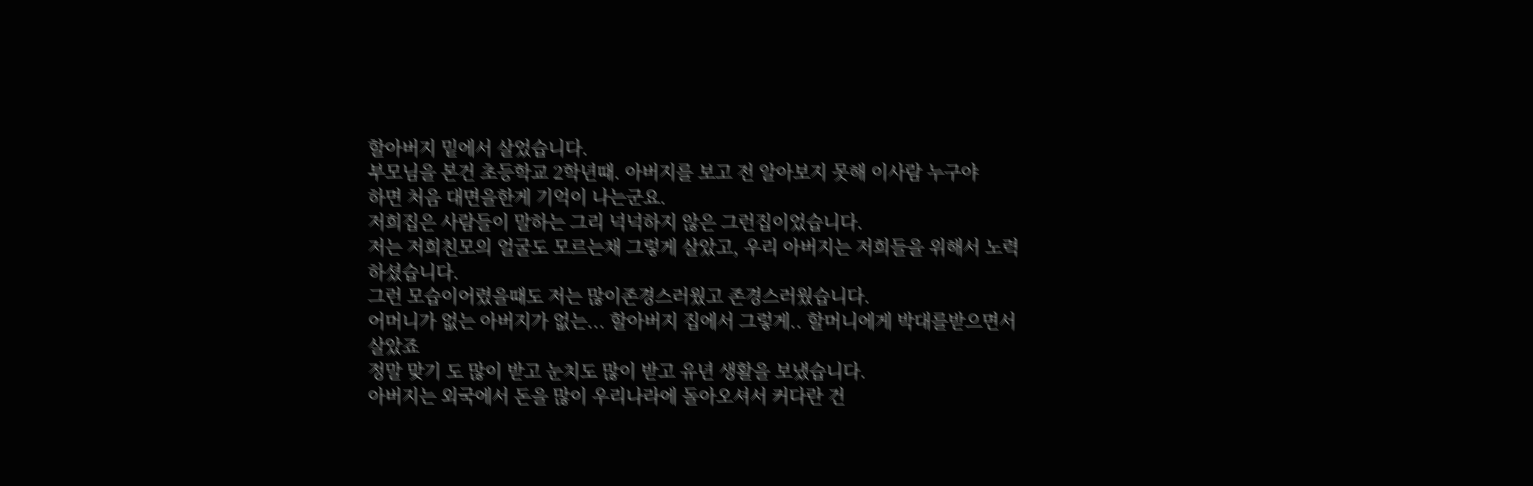할아버지 밑에서 살었습니다.
부모님을 본건 초등학교 2학년때. 아버지를 보고 전 알아보지 못해 이사람 누구야
하면 처음 대면을한게 기억이 나는군요.
저희집은 사람들이 말하는 그리 넉넉하지 않은 그런집이었습니다.
저는 저희친모의 얼굴도 모르는채 그렇게 살았고, 우리 아버지는 저희들을 위해서 노력하셨습니다.
그런 모습이어렸을때도 저는 많이존경스러웠고 존경스러웠습니다.
어머니가 없는 아버지가 없는... 할아버지 집에서 그렇게.. 할머니에게 박대를받으면서 살았죠
정말 맞기 도 많이 받고 눈치도 많이 받고 유년 생활을 보냈습니다.
아버지는 외국에서 돈을 많이 우리나라에 돌아오셔서 커다란 건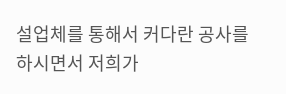설업체를 통해서 커다란 공사를
하시면서 저희가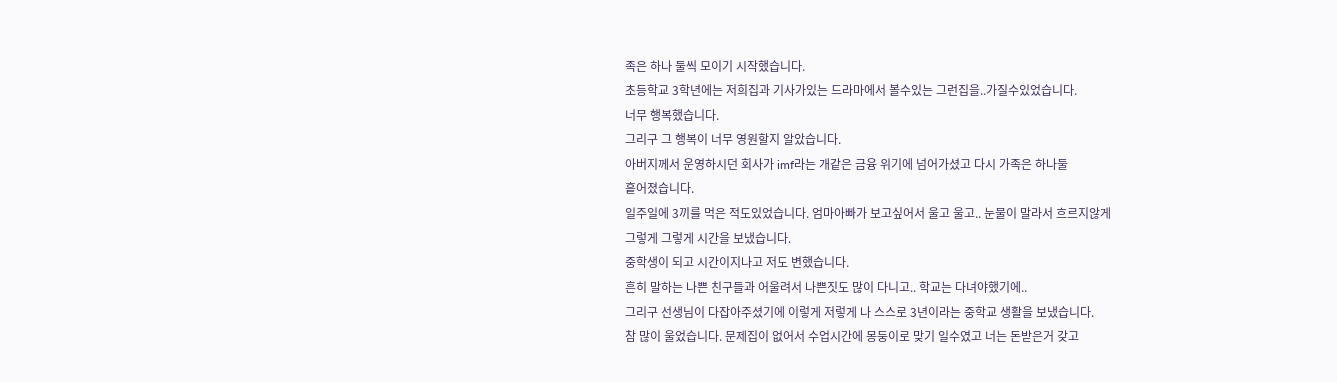족은 하나 둘씩 모이기 시작했습니다.
초등학교 3학년에는 저희집과 기사가있는 드라마에서 볼수있는 그런집을..가질수있었습니다.
너무 행복했습니다.
그리구 그 행복이 너무 영원할지 알았습니다.
아버지께서 운영하시던 회사가 imf라는 개같은 금융 위기에 넘어가셨고 다시 가족은 하나둘
흩어졌습니다.
일주일에 3끼를 먹은 적도있었습니다. 엄마아빠가 보고싶어서 울고 울고.. 눈물이 말라서 흐르지않게
그렇게 그렇게 시간을 보냈습니다.
중학생이 되고 시간이지나고 저도 변했습니다.
흔히 말하는 나쁜 친구들과 어울려서 나쁜짓도 많이 다니고.. 학교는 다녀야했기에..
그리구 선생님이 다잡아주셨기에 이렇게 저렇게 나 스스로 3년이라는 중학교 생활을 보냈습니다.
참 많이 울었습니다. 문제집이 없어서 수업시간에 몽둥이로 맞기 일수였고 너는 돈받은거 갖고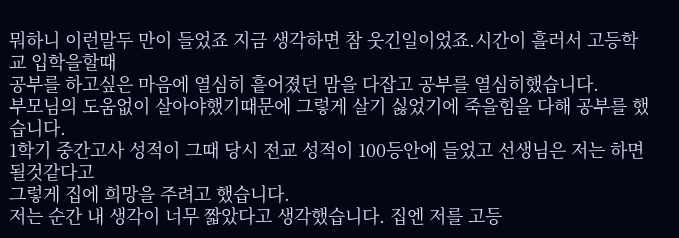뭐하니 이런말두 만이 들었죠 지금 생각하면 참 웃긴일이었죠.시간이 흘러서 고등학교 입학을할때
공부를 하고싶은 마음에 열심히 흩어졌던 맘을 다잡고 공부를 열심히했습니다.
부모님의 도움없이 살아야했기때문에 그렇게 살기 싫었기에 죽을힘을 다해 공부를 했습니다.
1학기 중간고사 성적이 그때 당시 전교 성적이 100등안에 들었고 선생님은 저는 하면될것같다고
그렇게 집에 희망을 주려고 했습니다.
저는 순간 내 생각이 너무 짧았다고 생각했습니다. 집엔 저를 고등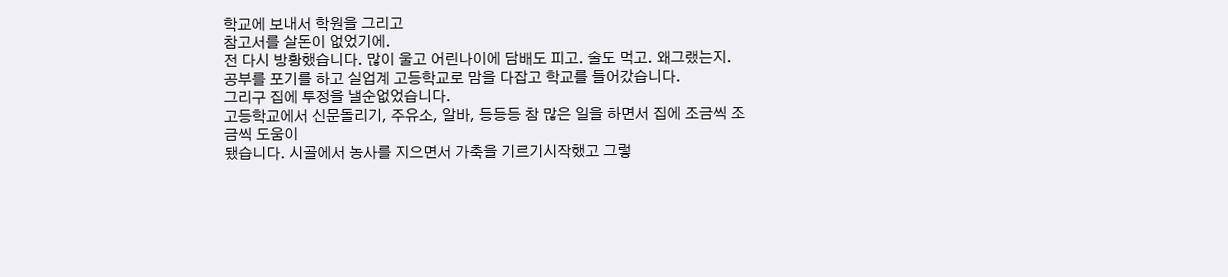학교에 보내서 학원을 그리고
참고서를 살돈이 없었기에.
전 다시 방황했습니다. 많이 울고 어린나이에 담배도 피고. 술도 먹고. 왜그랬는지.
공부를 포기를 하고 실업계 고등학교로 맘을 다잡고 학교를 들어갔습니다.
그리구 집에 투정을 낼순없었습니다.
고등학교에서 신문돌리기, 주유소, 알바, 등등등 참 많은 일을 하면서 집에 조금씩 조금씩 도움이
됐습니다. 시골에서 농사를 지으면서 가축을 기르기시작했고 그렇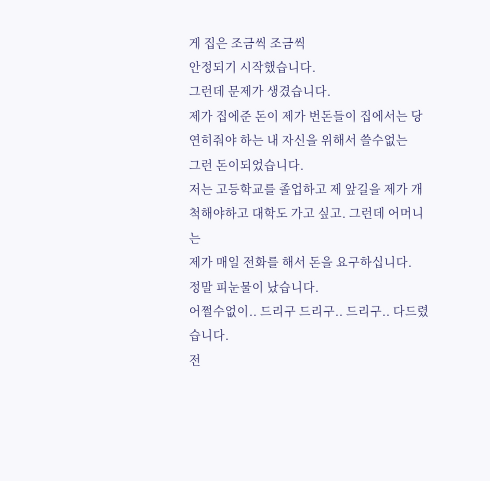게 집은 조금씩 조금씩
안정되기 시작했습니다.
그런데 문제가 생겼습니다.
제가 집에준 돈이 제가 번돈들이 집에서는 당연히줘야 하는 내 자신을 위해서 쓸수없는
그런 돈이되었습니다.
저는 고등학교를 졸업하고 제 앞길을 제가 개척해야하고 대학도 가고 싶고. 그런데 어머니는
제가 매일 전화를 해서 돈을 요구하십니다.
정말 피눈물이 났습니다.
어쩔수없이.. 드리구 드리구.. 드리구.. 다드렸습니다.
전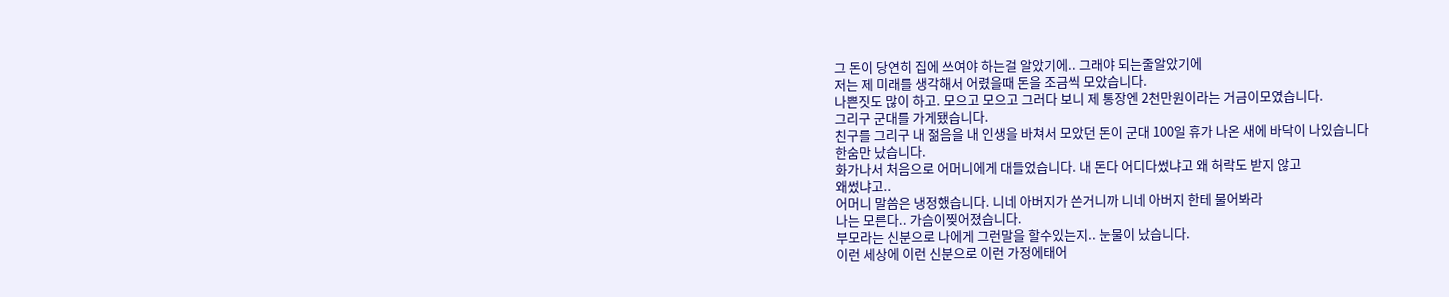그 돈이 당연히 집에 쓰여야 하는걸 알았기에.. 그래야 되는줄알았기에
저는 제 미래를 생각해서 어렸을때 돈을 조금씩 모았습니다.
나쁜짓도 많이 하고. 모으고 모으고 그러다 보니 제 통장엔 2천만원이라는 거금이모였습니다.
그리구 군대를 가게됐습니다.
친구를 그리구 내 젊음을 내 인생을 바쳐서 모았던 돈이 군대 100일 휴가 나온 새에 바닥이 나있습니다
한숨만 났습니다.
화가나서 처음으로 어머니에게 대들었습니다. 내 돈다 어디다썼냐고 왜 허락도 받지 않고
왜썼냐고..
어머니 말씀은 냉정했습니다. 니네 아버지가 쓴거니까 니네 아버지 한테 물어봐라
나는 모른다.. 가슴이찢어졌습니다.
부모라는 신분으로 나에게 그런말을 할수있는지.. 눈물이 났습니다.
이런 세상에 이런 신분으로 이런 가정에태어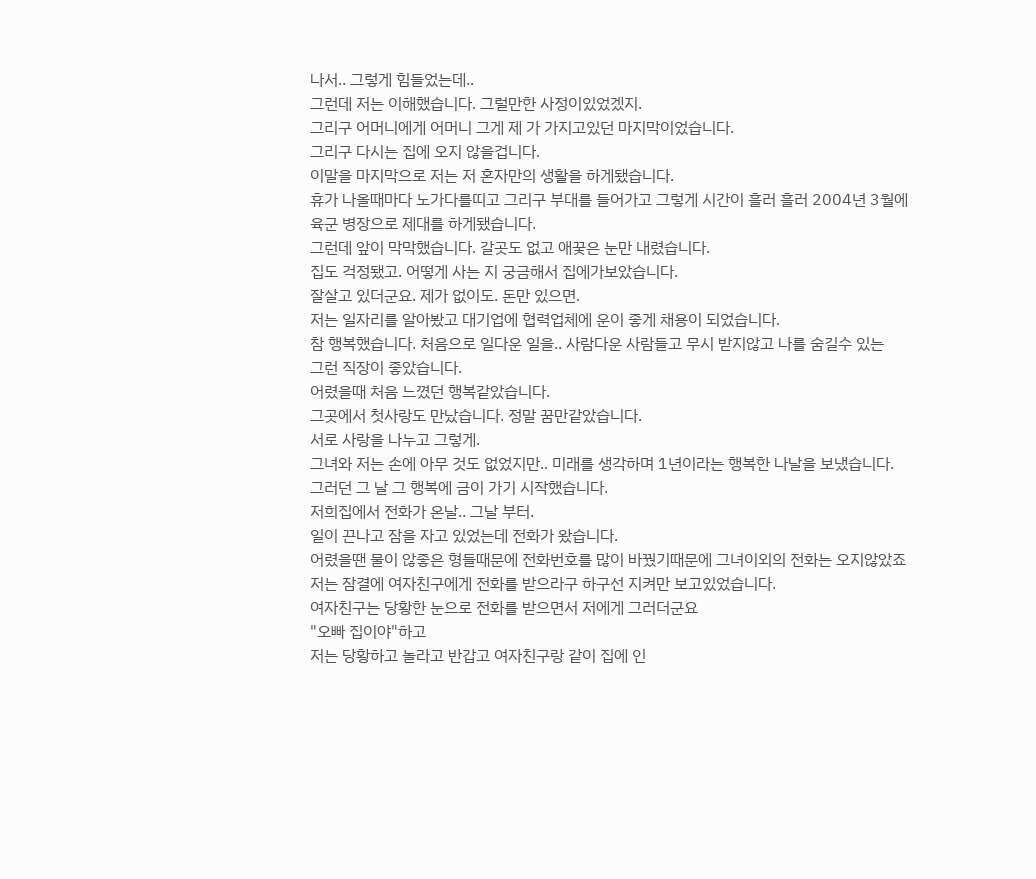나서.. 그렇게 힘들었는데..
그런데 저는 이해했습니다. 그럴만한 사정이있었겠지.
그리구 어머니에게 어머니 그게 제 가 가지고있던 마지막이었습니다.
그리구 다시는 집에 오지 않을겁니다.
이말을 마지막으로 저는 저 혼자만의 생활을 하게됐습니다.
휴가 나올때마다 노가다를띠고 그리구 부대를 들어가고 그렇게 시간이 흘러 흘러 2004년 3월에
육군 병장으로 제대를 하게됐습니다.
그런데 앞이 막막했습니다. 갈곳도 없고 애꿎은 눈만 내렸습니다.
집도 걱정됐고. 어떻게 사는 지 궁금해서 집에가보았습니다.
잘살고 있더군요. 제가 없이도. 돈만 있으면.
저는 일자리를 알아봤고 대기업에 협력업체에 운이 좋게 채용이 되었습니다.
참 행복했습니다. 처음으로 일다운 일을.. 사람다운 사람들고 무시 받지않고 나를 숨길수 있는
그런 직장이 좋았습니다.
어렸을때 처음 느꼈던 행복같았습니다.
그곳에서 첫사랑도 만났습니다. 정말 꿈만같았습니다.
서로 사랑을 나누고 그렇게.
그녀와 저는 손에 아무 것도 없었지만.. 미래를 생각하며 1년이라는 행복한 나날을 보냈습니다.
그러던 그 날 그 행복에 금이 가기 시작했습니다.
저희집에서 전화가 온날.. 그날 부터.
일이 끈나고 잠을 자고 있었는데 전화가 왔습니다.
어렸을땐 물이 않좋은 형들때문에 전화번호를 많이 바꿨기때문에 그녀이외의 전화는 오지않았죠
저는 잠결에 여자친구에게 전화를 받으라구 하구선 지켜만 보고있었습니다.
여자친구는 당황한 눈으로 전화를 받으면서 저에게 그러더군요
"오빠 집이야"하고
저는 당황하고 놀라고 반갑고 여자친구랑 같이 집에 인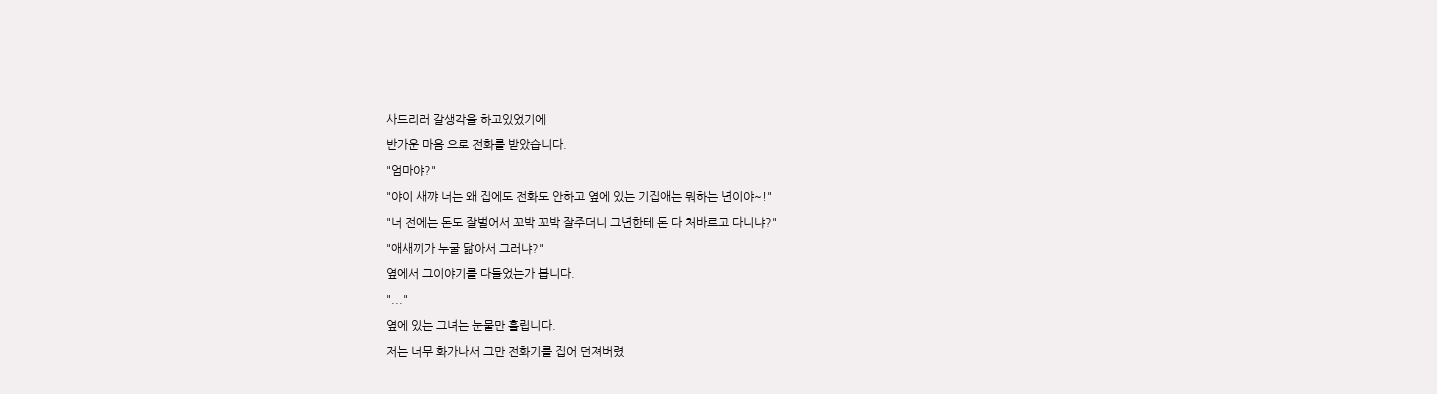사드리러 갈생각을 하고있었기에
반가운 마음 으로 전화를 받았습니다.
"엄마야?"
"야이 새꺄 너는 왜 집에도 전화도 안하고 옆에 있는 기집애는 뭐하는 년이야~!"
"너 전에는 돈도 잘벌어서 꼬박 꼬박 잘주더니 그년한테 돈 다 처바르고 다니냐?"
"애새끼가 누굴 닮아서 그러냐?"
옆에서 그이야기를 다들었는가 봅니다.
"..."
옆에 있는 그녀는 눈물만 흘립니다.
저는 너무 화가나서 그만 전화기를 집어 던져버렸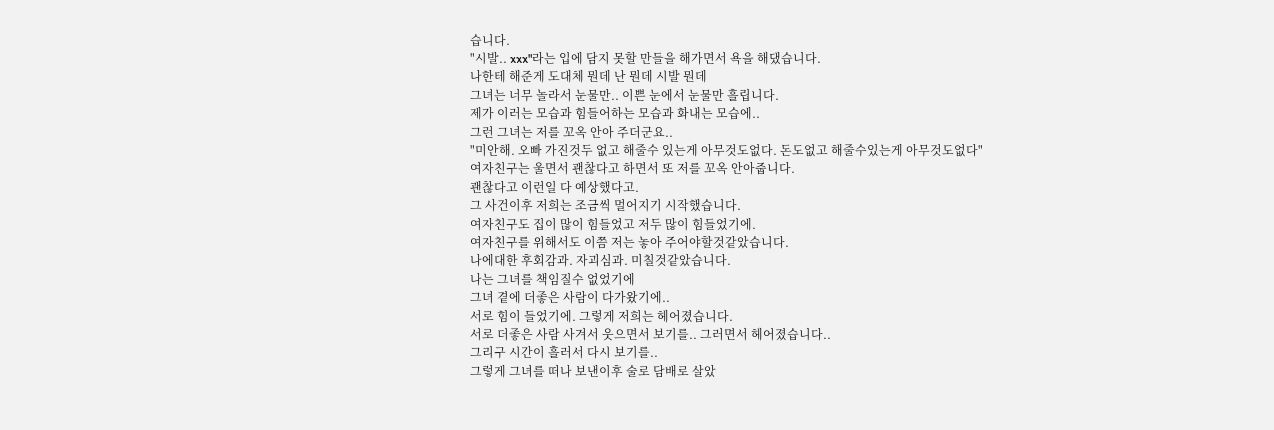습니다.
"시발.. xxx"라는 입에 담지 못할 만들을 해가면서 욕을 해댔습니다.
나한테 해준게 도대체 뭔데 난 뭔데 시발 뭔데
그녀는 너무 놀라서 눈물만.. 이쁜 눈에서 눈물만 흘립니다.
제가 이러는 모습과 힘들어하는 모습과 화내는 모습에..
그런 그녀는 저를 꼬옥 안아 주더군요..
"미안해. 오빠 가진것두 없고 해줄수 있는게 아무것도없다. 돈도없고 해줄수있는게 아무것도없다"
여자친구는 울면서 괜찮다고 하면서 또 저를 꼬옥 안아줍니다.
괜찮다고 이런일 다 예상했다고.
그 사건이후 저희는 조금씩 멀어지기 시작했습니다.
여자친구도 집이 많이 힘들었고 저두 많이 힘들었기에.
여자친구를 위해서도 이쯤 저는 놓아 주어야할것같았습니다.
나에대한 후회감과. 자괴심과. 미칠것같았습니다.
나는 그녀를 책임질수 없었기에
그녀 곁에 더좋은 사람이 다가왔기에..
서로 힘이 들었기에. 그렇게 저희는 헤어졌습니다.
서로 더좋은 사람 사겨서 웃으면서 보기를.. 그러면서 헤어졌습니다..
그리구 시간이 흘러서 다시 보기를..
그렇게 그녀를 떠나 보낸이후 술로 담배로 살았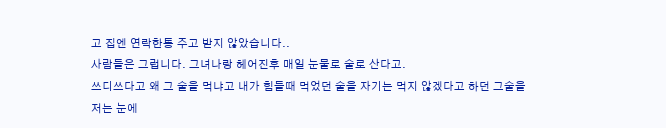고 집엔 연락한통 주고 받지 않았습니다..
사람들은 그럽니다. 그녀나랑 헤어진후 매일 눈물로 술로 산다고.
쓰디쓰다고 왜 그 술을 먹냐고 내가 힘들때 먹었던 술을 자기는 먹지 않겠다고 하던 그술을
저는 눈에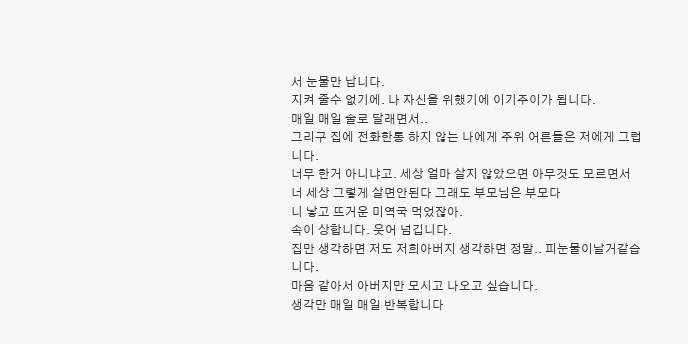서 눈물만 납니다.
지켜 줄수 없기에. 나 자신을 위했기에 이기주이가 됩니다.
매일 매일 술로 달래면서..
그리구 집에 전화한통 하지 않는 나에게 주위 어른들은 저에게 그럽니다.
너무 한거 아니냐고. 세상 얼마 살지 않았으면 아무것도 모르면서
너 세상 그렇게 살면안된다 그래도 부모님은 부모다
니 낳고 뜨거운 미역국 먹었잖아.
속이 상합니다. 웃어 넘깁니다.
집만 생각하면 저도 저희아버지 생각하면 정말.. 피눈물이날거같습니다.
마음 같아서 아버지만 모시고 나오고 싶습니다.
생각만 매일 매일 반복합니다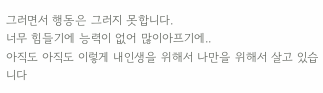그러면서 행동은 그러지 못합니다.
너무 힘들기에 능력이 없어 많이아프기에..
아직도 아직도 이렇게 내인생을 위해서 나만을 위해서 살고 있습니다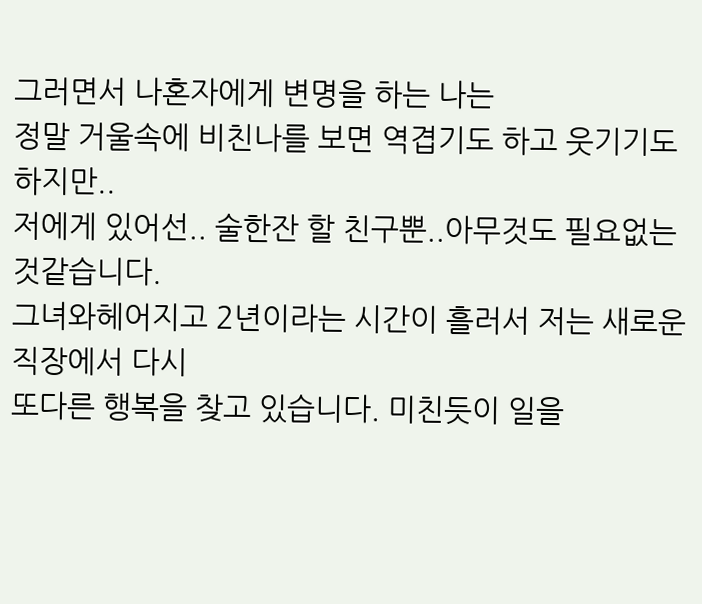그러면서 나혼자에게 변명을 하는 나는
정말 거울속에 비친나를 보면 역겹기도 하고 웃기기도 하지만..
저에게 있어선.. 술한잔 할 친구뿐..아무것도 필요없는것같습니다.
그녀와헤어지고 2년이라는 시간이 흘러서 저는 새로운 직장에서 다시
또다른 행복을 찾고 있습니다. 미친듯이 일을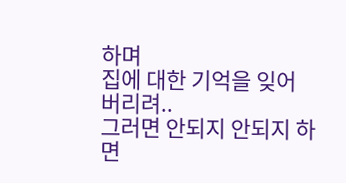하며
집에 대한 기억을 잊어 버리려..
그러면 안되지 안되지 하면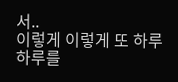서..
이렇게 이렇게 또 하루 하루를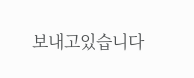보내고있습니다